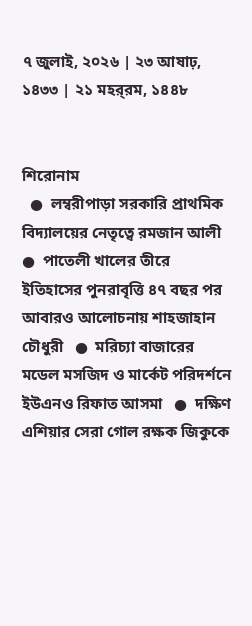৭ জুলাই, ২০২৬ | ২৩ আষাঢ়, ১৪৩৩ | ২১ মহর্‌রম, ১৪৪৮


শিরোনাম
  ●  লম্বরীপাড়া সরকারি প্রাথমিক বিদ্যালয়ের নেতৃত্বে রমজান আলী   ●  পাতেলী খালের তীরে ইতিহাসের পুনরাবৃত্তি ৪৭ বছর পর আবারও আলোচনায় শাহজাহান চৌধুরী   ●  মরিচ্যা বাজারের মডেল মসজিদ ও মার্কেট পরিদর্শনে ইউএনও রিফাত আসমা   ●  দক্ষিণ এশিয়ার সেরা গোল রক্ষক জিকুকে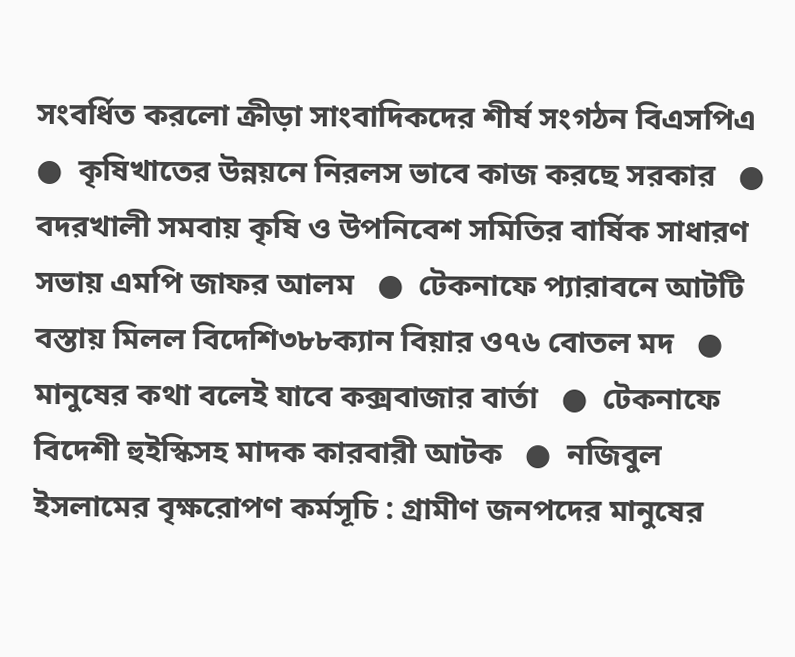সংবর্ধিত করলো ক্রীড়া সাংবাদিকদের শীর্ষ সংগঠন বিএসপিএ   ●  কৃষিখাতের উন্নয়নে নিরলস ভাবে কাজ করছে সরকার   ●  বদরখালী সমবায় কৃষি ও উপনিবেশ সমিতির বার্ষিক সাধারণ সভায় এমপি জাফর আলম   ●  টেকনাফে প্যারাবনে আটটি বস্তায় মিলল বিদেশি৩৮৮ক্যান বিয়ার ও৭৬ বোতল মদ   ●  মানুষের কথা বলেই যাবে কক্সবাজার বার্তা   ●  টেকনাফে বিদেশী হুইস্কিসহ মাদক কারবারী আটক   ●  নজিবুল ইসলামের বৃক্ষরোপণ কর্মসূচি : গ্রামীণ জনপদের মানুষের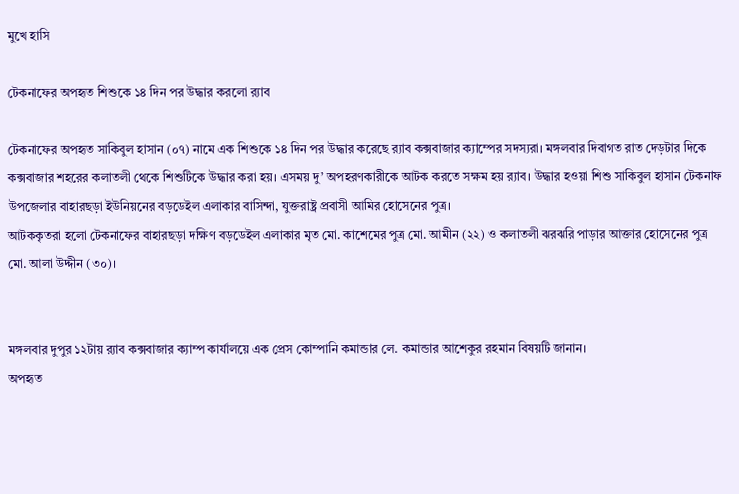মুখে হাসি

টেকনাফের অপহৃত শিশুকে ১৪ দিন পর উদ্ধার করলো র‌্যাব

টেকনাফের অপহৃত সাকিবুল হাসান (০৭) নামে এক শিশুকে ১৪ দিন পর উদ্ধার করেছে র‌্যাব কক্সবাজার ক্যাম্পের সদস্যরা। মঙ্গলবার দিবাগত রাত দেড়টার দিকে কক্সবাজার শহরের কলাতলী থেকে শিশুটিকে উদ্ধার করা হয়। এসময় দু’ অপহরণকারীকে আটক করতে সক্ষম হয় র‌্যাব। উদ্ধার হওয়া শিশু সাকিবুল হাসান টেকনাফ উপজেলার বাহারছড়া ইউনিয়নের বড়ডেইল এলাকার বাসিন্দা, যুক্তরাষ্ট্র প্রবাসী আমির হোসেনের পুত্র।
আটককৃতরা হলো টেকনাফের বাহারছড়া দক্ষিণ বড়ডেইল এলাকার মৃত মো. কাশেমের পুত্র মো. আমীন (২২) ও কলাতলী ঝরঝরি পাড়ার আক্তার হোসেনের পুত্র মো. আলা উদ্দীন (৩০)।


মঙ্গলবার দুপুর ১২টায় র‌্যাব কক্সবাজার ক্যাম্প কার্যালয়ে এক প্রেস কোম্পানি কমান্ডার লে. কমান্ডার আশেকুর রহমান বিষয়টি জানান।
অপহৃত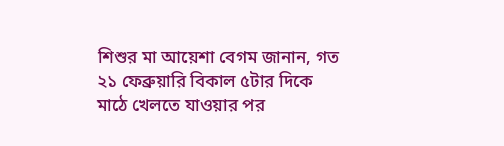শিশুর মা আয়েশা বেগম জানান, গত ২১ ফেব্রুয়ারি বিকাল ৫টার দিকে মাঠে খেলতে যাওয়ার পর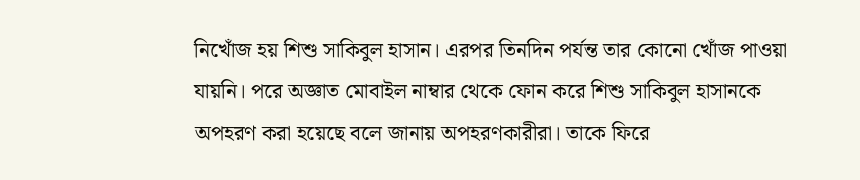নিখোঁজ হয় শিশু সাকিবুল হাসান। এরপর তিনদিন পর্যন্ত তার কোনো খোঁজ পাওয়া যায়নি। পরে অজ্ঞাত মোবাইল নাম্বার থেকে ফোন করে শিশু সাকিবুল হাসানকে অপহরণ করা হয়েছে বলে জানায় অপহরণকারীরা। তাকে ফিরে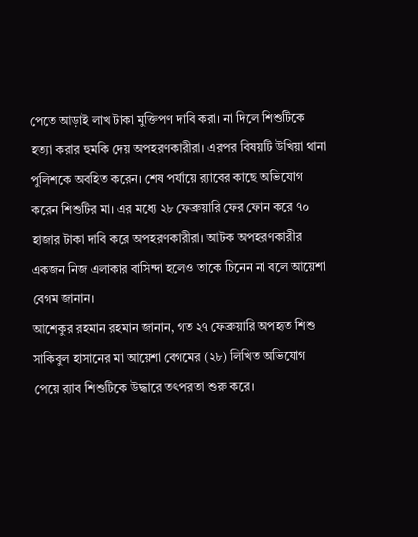পেতে আড়াই লাখ টাকা মুক্তিপণ দাবি করা। না দিলে শিশুটিকে হত্যা করার হুমকি দেয় অপহরণকারীরা। এরপর বিষয়টি উখিয়া থানা পুলিশকে অবহিত করেন। শেষ পর্যায়ে র‌্যাবের কাছে অভিযোগ করেন শিশুটির মা। এর মধ্যে ২৮ ফেব্রুয়ারি ফের ফোন করে ৭০ হাজার টাকা দাবি করে অপহরণকারীরা। আটক অপহরণকারীর একজন নিজ এলাকার বাসিন্দা হলেও তাকে চিনেন না বলে আয়েশা বেগম জানান।
আশেকুর রহমান রহমান জানান, গত ২৭ ফেব্রুয়ারি অপহৃত শিশু সাকিবুল হাসানের মা আয়েশা বেগমের (২৮) লিখিত অভিযোগ পেয়ে র‌্যাব শিশুটিকে উদ্ধারে তৎপরতা শুরু করে।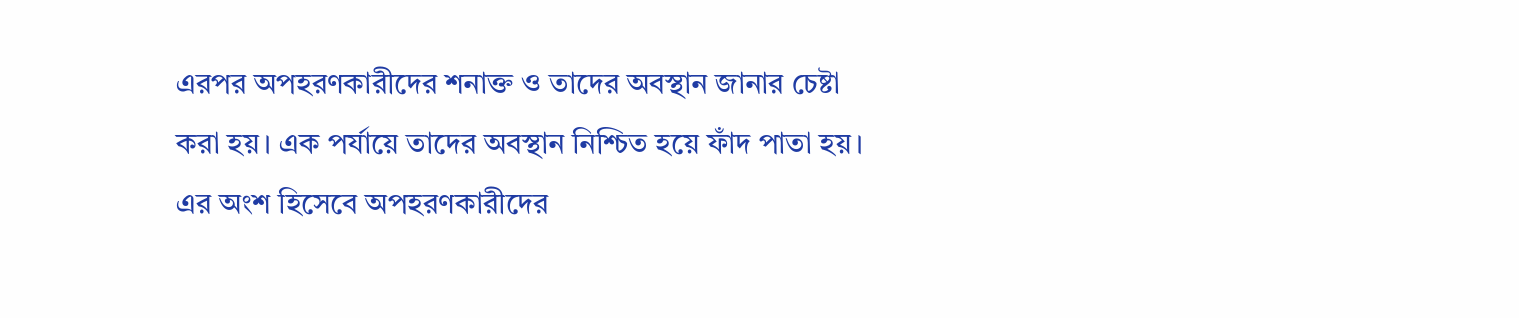এরপর অপহরণকারীদের শনাক্ত ও তাদের অবস্থান জানার চেষ্টা করা হয়। এক পর্যায়ে তাদের অবস্থান নিশ্চিত হয়ে ফাঁদ পাতা হয়। এর অংশ হিসেবে অপহরণকারীদের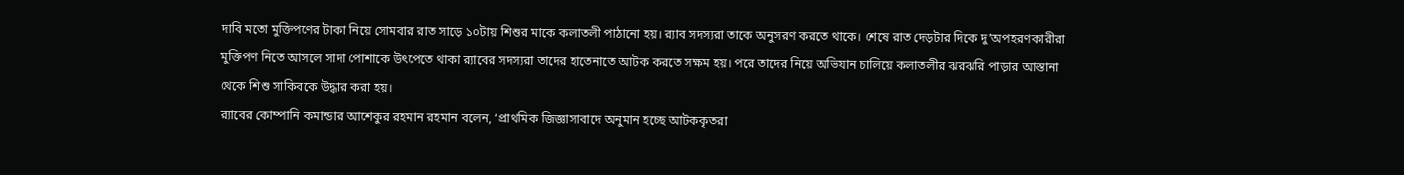দাবি মতো মুক্তিপণের টাকা নিয়ে সোমবার রাত সাড়ে ১০টায় শিশুর মাকে কলাতলী পাঠানো হয়। র‌্যাব সদস্যরা তাকে অনুসরণ করতে থাকে। শেষে রাত দেড়টার দিকে দু’অপহরণকারীরা মুক্তিপণ নিতে আসলে সাদা পোশাকে উৎপেতে থাকা র‌্যাবের সদস্যরা তাদের হাতেনাতে আটক করতে সক্ষম হয়। পরে তাদের নিয়ে অভিযান চালিয়ে কলাতলীর ঝরঝরি পাড়ার আস্তানা থেকে শিশু সাকিবকে উদ্ধার করা হয়।
র‌্যাবের কোম্পানি কমান্ডার আশেকুর রহমান রহমান বলেন, ‘প্রাথমিক জিজ্ঞাসাবাদে অনুমান হচ্ছে আটককৃতরা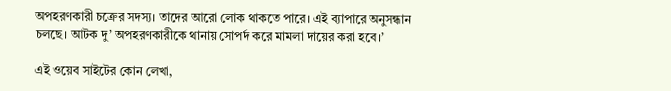অপহরণকারী চক্রের সদস্য। তাদের আরো লোক থাকতে পারে। এই ব্যাপারে অনুসন্ধান চলছে। আটক দু’ অপহরণকারীকে থানায় সোপর্দ করে মামলা দায়ের করা হবে।’

এই ওয়েব সাইটের কোন লেখা,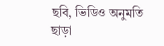ছবি, ভিডিও অনুমতি ছাড়া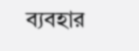ব্যবহার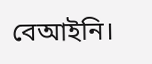বেআইনি।